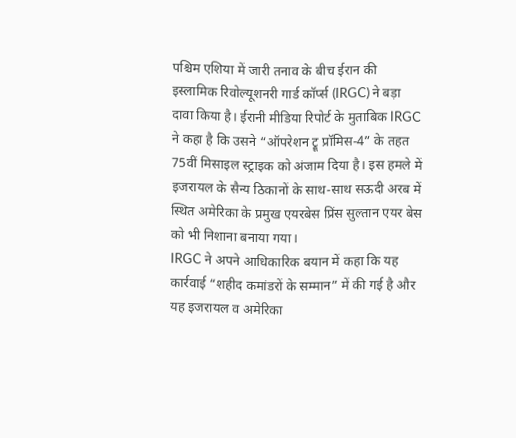पश्चिम एशिया में जारी तनाव के बीच ईरान की इस्लामिक रिवोल्यूशनरी गार्ड कॉर्प्स (IRGC) ने बड़ा दावा किया है। ईरानी मीडिया रिपोर्ट के मुताबिक IRGC ने कहा है कि उसने “ऑपरेशन ट्रू प्रॉमिस-4” के तहत 75वीं मिसाइल स्ट्राइक को अंजाम दिया है। इस हमले में इजरायल के सैन्य ठिकानों के साथ-साथ सऊदी अरब में स्थित अमेरिका के प्रमुख एयरबेस प्रिंस सुल्तान एयर बेस को भी निशाना बनाया गया।
IRGC ने अपने आधिकारिक बयान में कहा कि यह कार्रवाई “शहीद कमांडरों के सम्मान” में की गई है और यह इजरायल व अमेरिका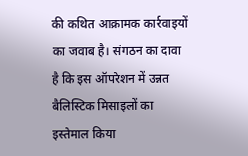की कथित आक्रामक कार्रवाइयों का जवाब है। संगठन का दावा है कि इस ऑपरेशन में उन्नत बैलिस्टिक मिसाइलों का इस्तेमाल किया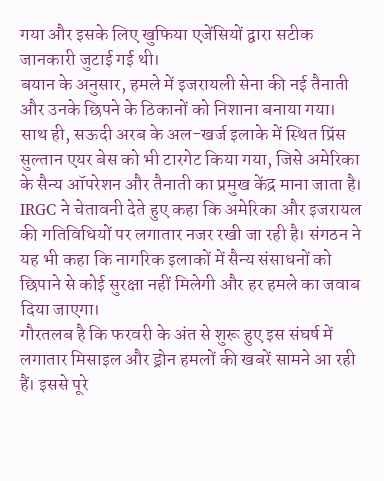गया और इसके लिए खुफिया एजेंसियों द्वारा सटीक जानकारी जुटाई गई थी।
बयान के अनुसार, हमले में इजरायली सेना की नई तैनाती और उनके छिपने के ठिकानों को निशाना बनाया गया। साथ ही, सऊदी अरब के अल-खर्ज इलाके में स्थित प्रिंस सुल्तान एयर बेस को भी टारगेट किया गया, जिसे अमेरिका के सैन्य ऑपरेशन और तैनाती का प्रमुख केंद्र माना जाता है।
IRGC ने चेतावनी देते हुए कहा कि अमेरिका और इजरायल की गतिविधियों पर लगातार नजर रखी जा रही है। संगठन ने यह भी कहा कि नागरिक इलाकों में सैन्य संसाधनों को छिपाने से कोई सुरक्षा नहीं मिलेगी और हर हमले का जवाब दिया जाएगा।
गौरतलब है कि फरवरी के अंत से शुरू हुए इस संघर्ष में लगातार मिसाइल और ड्रोन हमलों की खबरें सामने आ रही हैं। इससे पूरे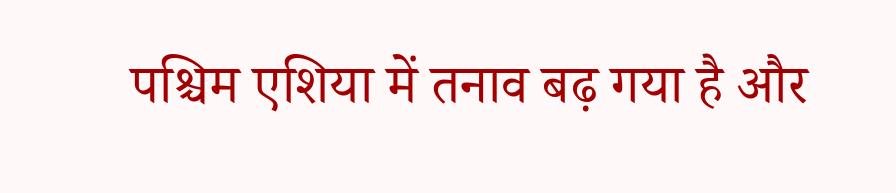पश्चिम एशिया में तनाव बढ़ गया है और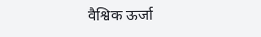वैश्विक ऊर्जा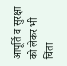आपूर्ति व सुरक्षा को लेकर भी चिंता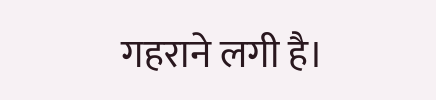गहराने लगी है।